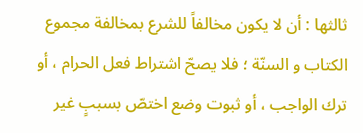ثالثها : أن لا يكون مخالفاً للشرع بمخالفة مجموع الكتاب و السنّة ؛ فلا يصحّ اشتراط فعل الحرام ، أو ترك الواجب ، أو ثبوت وضع اختصّ بسببٍ غير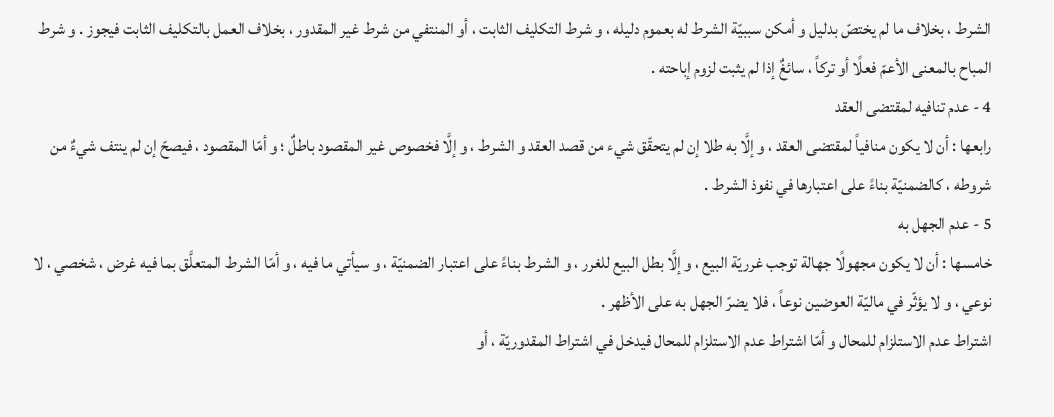الشرط ، بخلاف ما لم يختصّ بدليل و أمكن سببيّة الشرط له بعموم دليله ، و شرط التكليف الثابت ، أو المنتفي من شرط غير المقدور ، بخلاف العمل بالتكليف الثابت فيجوز . و شرط المباح بالمعنى الأعمّ فعلًا أو تركاً ، سائغٌ إذا لم يثبت لزوم إباحته .
4 - عدم تنافيه لمقتضى العقد
رابعها : أن لا يكون منافياً لمقتضى العقد ، و إلَّا به طلا إن لم يتحقّق شيء من قصد العقد و الشرط ، و إلَّا فخصوص غير المقصود باطلٌ ؛ و أمّا المقصود ، فيصحّ إن لم ينتف شيءٌ من شروطه ، كالضمنيّة بناءً على اعتبارها في نفوذ الشرط .
5 - عدم الجهل به
خامسها : أن لا يكون مجهولًا جهالة توجب غرريّة البيع ، و إلَّا بطل البيع للغرر ، و الشرط بناءً على اعتبار الضمنيّة ، و سيأتي ما فيه ، و أمّا الشرط المتعلَّق بما فيه غرض ، شخصي ، لا نوعي ، و لا يؤثّر في ماليّة العوضين نوعاً ، فلا يضرّ الجهل به على الأظهر .
اشتراط عدم الاستلزام للمحال و أمّا اشتراط عدم الاستلزام للمحال فيدخل في اشتراط المقدوريّة ، أو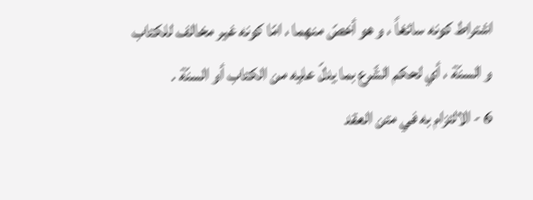اشتراط كونه سائغاً ، و هو أخصّ منهما ، امّا كونه غير مخالف للكتاب و السنّة ، أي لحكم الشّرع بما يدلّ عليه من الكتاب أو السنّة .
6 - الالتزام به في متن العقد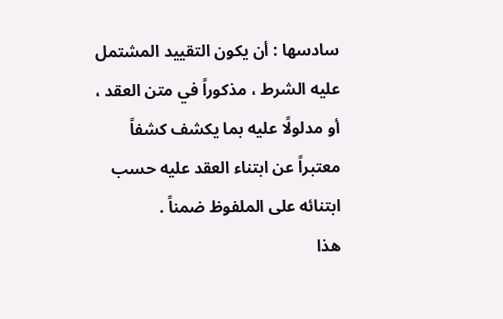سادسها : أن يكون التقييد المشتمل عليه الشرط ، مذكوراً في متن العقد ، أو مدلولًا عليه بما يكشف كشفاً معتبراً عن ابتناء العقد عليه حسب ابتنائه على الملفوظ ضمناً .
هذا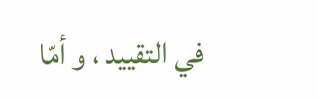في التقييد ، و أمّا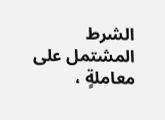الشرط المشتمل على معاملةٍ ،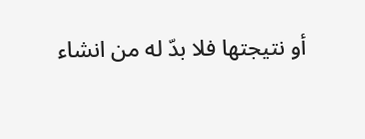أو نتيجتها فلا بدّ له من انشاء